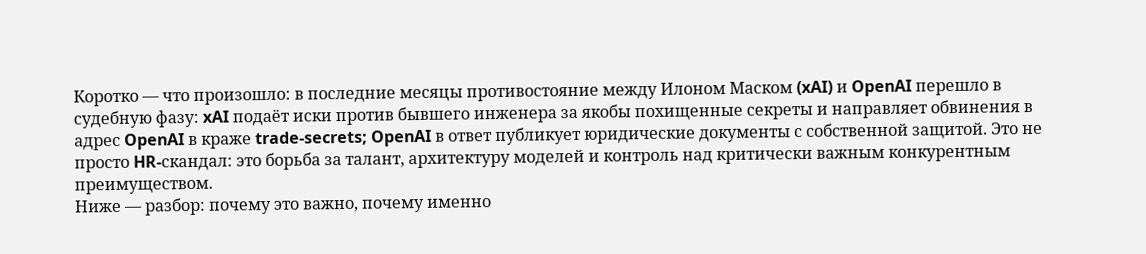Коротко — что произошло: в последние месяцы противостояние между Илоном Маском (xAI) и OpenAI перешло в судебную фазу: xAI подаёт иски против бывшего инженера за якобы похищенные секреты и направляет обвинения в адрес OpenAI в краже trade-secrets; OpenAI в ответ публикует юридические документы с собственной защитой. Это не просто HR-скандал: это борьба за талант, архитектуру моделей и контроль над критически важным конкурентным преимуществом.
Ниже — разбор: почему это важно, почему именно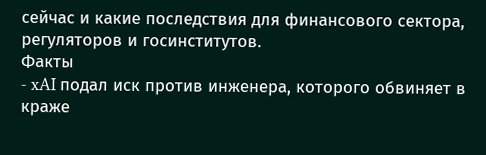сейчас и какие последствия для финансового сектора, регуляторов и госинститутов.
Факты
- xAI подал иск против инженера, которого обвиняет в краже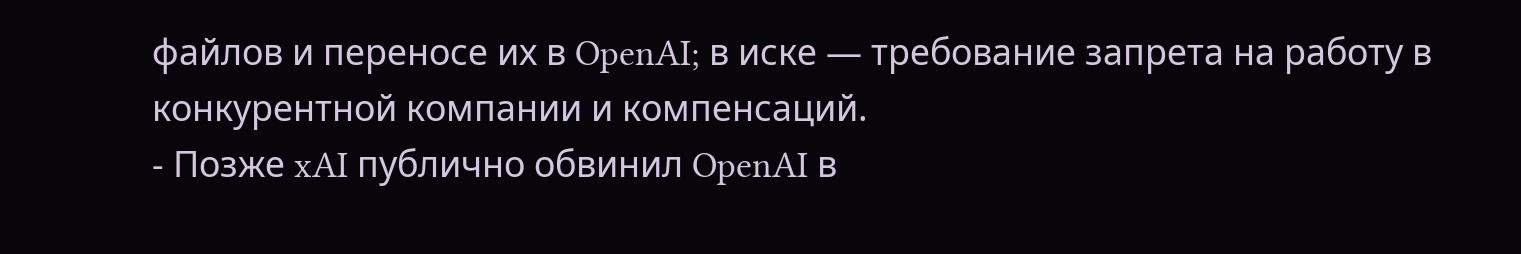файлов и переносе их в OpenAI; в иске — требование запрета на работу в конкурентной компании и компенсаций.
- Позже xAI публично обвинил OpenAI в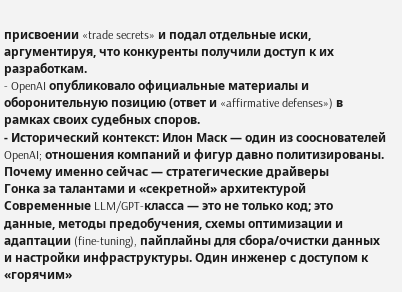присвоении «trade secrets» и подал отдельные иски, аргументируя, что конкуренты получили доступ к их разработкам.
- OpenAI опубликовало официальные материалы и оборонительную позицию (ответ и «affirmative defenses») в рамках своих судебных споров.
- Исторический контекст: Илон Маск — один из сооснователей OpenAI; отношения компаний и фигур давно политизированы.
Почему именно сейчас — стратегические драйверы
Гонка за талантами и «секретной» архитектурой
Современные LLM/GPT-класса — это не только код; это данные, методы предобучения, схемы оптимизации и адаптации (fine-tuning), пайплайны для сбора/очистки данных и настройки инфраструктуры. Один инженер с доступом к «горячим»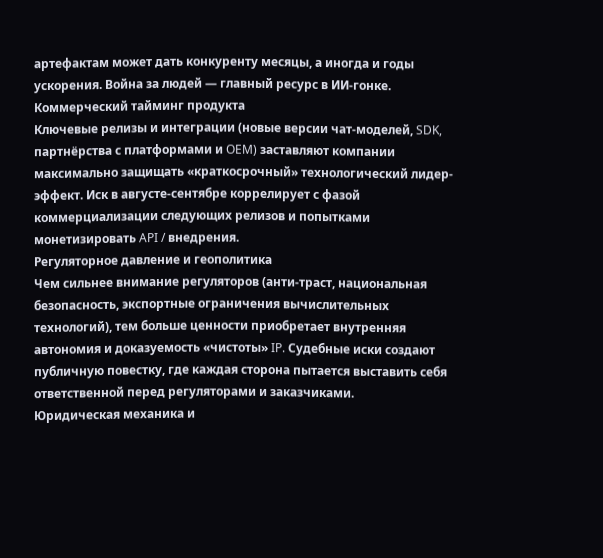артефактам может дать конкуренту месяцы, а иногда и годы ускорения. Война за людей — главный ресурс в ИИ-гонке.
Коммерческий тайминг продукта
Ключевые релизы и интеграции (новые версии чат-моделей, SDK, партнёрства с платформами и OEM) заставляют компании максимально защищать «краткосрочный» технологический лидер-эффект. Иск в августе-сентябре коррелирует с фазой коммерциализации следующих релизов и попытками монетизировать API / внедрения.
Регуляторное давление и геополитика
Чем сильнее внимание регуляторов (анти-траст, национальная безопасность, экспортные ограничения вычислительных технологий), тем больше ценности приобретает внутренняя автономия и доказуемость «чистоты» IP. Судебные иски создают публичную повестку, где каждая сторона пытается выставить себя ответственной перед регуляторами и заказчиками.
Юридическая механика и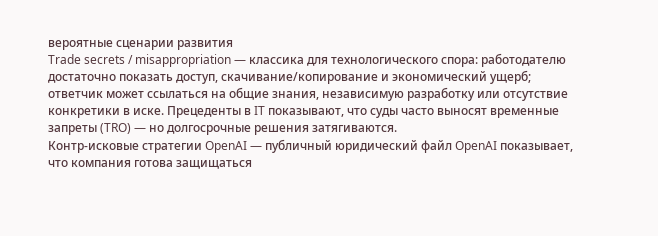вероятные сценарии развития
Trade secrets / misappropriation — классика для технологического спора: работодателю достаточно показать доступ, скачивание/копирование и экономический ущерб; ответчик может ссылаться на общие знания, независимую разработку или отсутствие конкретики в иске. Прецеденты в IT показывают, что суды часто выносят временные запреты (TRO) — но долгосрочные решения затягиваются.
Контр-исковые стратегии OpenAI — публичный юридический файл OpenAI показывает, что компания готова защищаться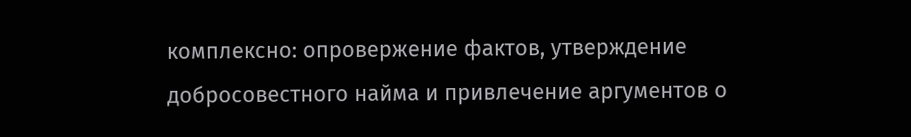комплексно: опровержение фактов, утверждение добросовестного найма и привлечение аргументов о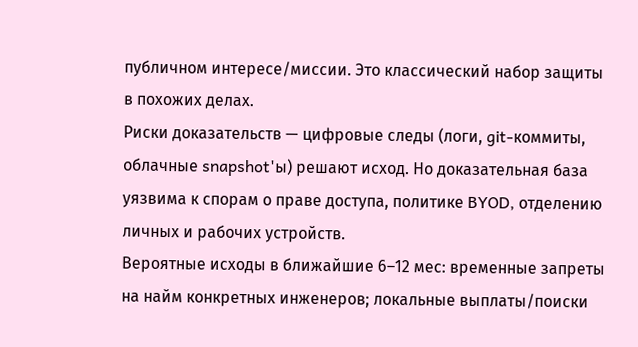публичном интересе/миссии. Это классический набор защиты в похожих делах.
Риски доказательств — цифровые следы (логи, git-коммиты, облачные snapshot'ы) решают исход. Но доказательная база уязвима к спорам о праве доступа, политике BYOD, отделению личных и рабочих устройств.
Вероятные исходы в ближайшие 6–12 мес: временные запреты на найм конкретных инженеров; локальные выплаты/поиски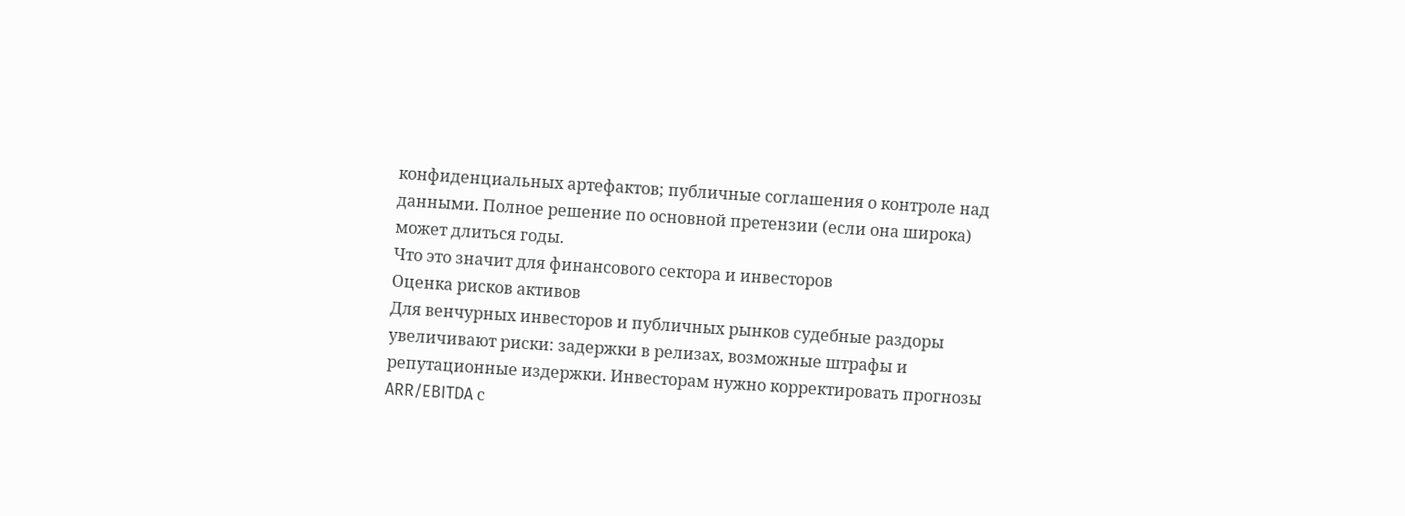конфиденциальных артефактов; публичные соглашения о контроле над данными. Полное решение по основной претензии (если она широка) может длиться годы.
Что это значит для финансового сектора и инвесторов
Оценка рисков активов
Для венчурных инвесторов и публичных рынков судебные раздоры увеличивают риски: задержки в релизах, возможные штрафы и репутационные издержки. Инвесторам нужно корректировать прогнозы ARR/EBITDA с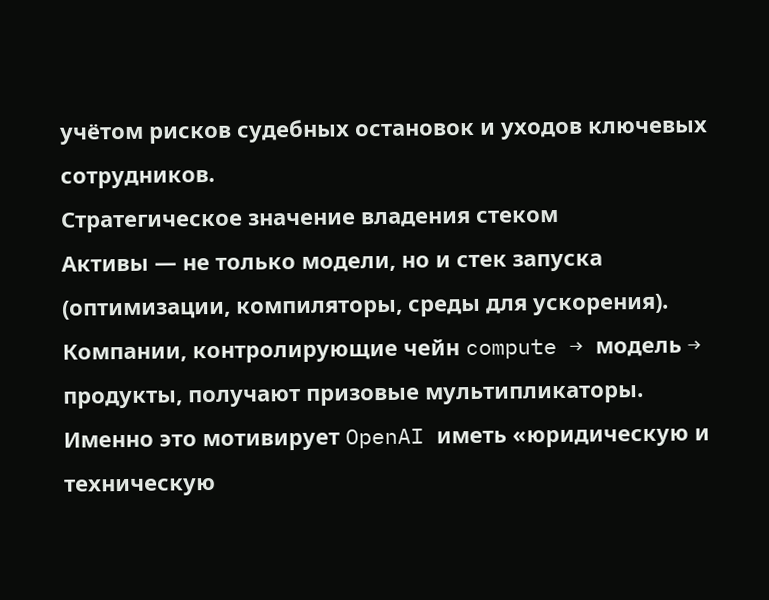учётом рисков судебных остановок и уходов ключевых сотрудников.
Стратегическое значение владения стеком
Активы — не только модели, но и стек запуска (оптимизации, компиляторы, среды для ускорения). Компании, контролирующие чейн compute → модель → продукты, получают призовые мультипликаторы. Именно это мотивирует OpenAI иметь «юридическую и техническую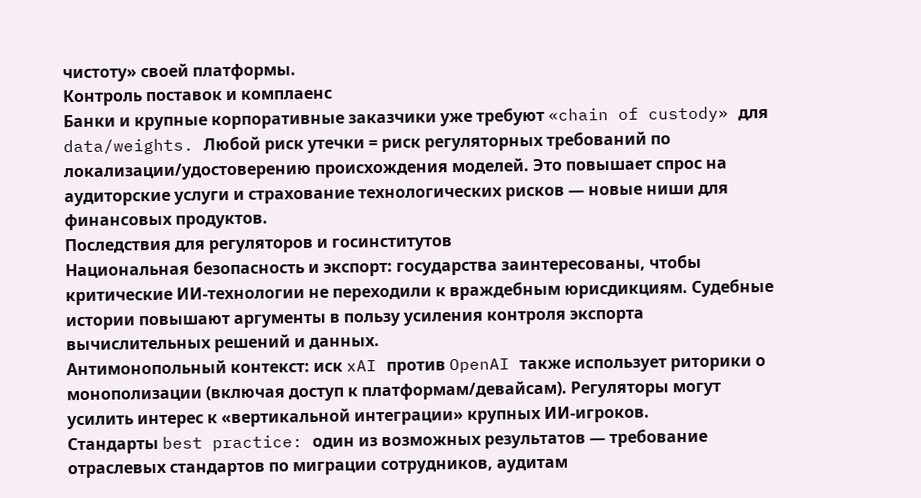чистоту» своей платформы.
Контроль поставок и комплаенс
Банки и крупные корпоративные заказчики уже требуют «chain of custody» для data/weights. Любой риск утечки = риск регуляторных требований по локализации/удостоверению происхождения моделей. Это повышает спрос на аудиторские услуги и страхование технологических рисков — новые ниши для финансовых продуктов.
Последствия для регуляторов и госинститутов
Национальная безопасность и экспорт: государства заинтересованы, чтобы критические ИИ-технологии не переходили к враждебным юрисдикциям. Судебные истории повышают аргументы в пользу усиления контроля экспорта вычислительных решений и данных.
Антимонопольный контекст: иск xAI против OpenAI также использует риторики о монополизации (включая доступ к платформам/девайсам). Регуляторы могут усилить интерес к «вертикальной интеграции» крупных ИИ-игроков.
Стандарты best practice: один из возможных результатов — требование отраслевых стандартов по миграции сотрудников, аудитам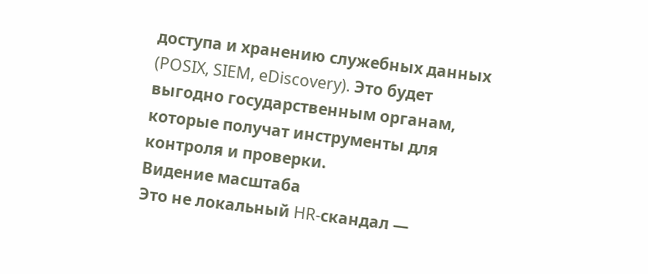доступа и хранению служебных данных (POSIX, SIEM, eDiscovery). Это будет выгодно государственным органам, которые получат инструменты для контроля и проверки.
Видение масштаба
Это не локальный HR-скандал —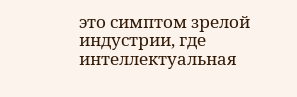это симптом зрелой индустрии, где интеллектуальная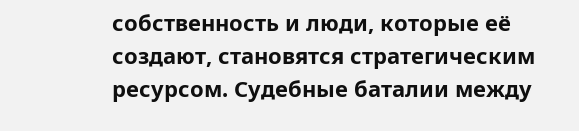собственность и люди, которые её создают, становятся стратегическим ресурсом. Судебные баталии между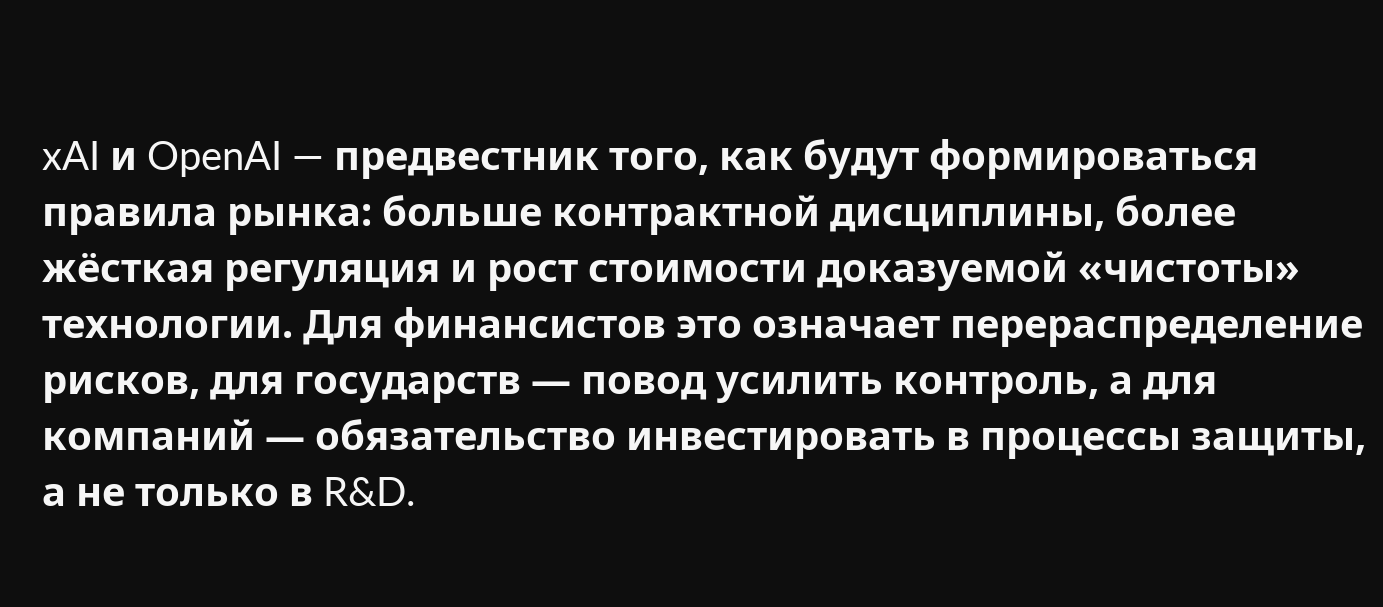xAI и OpenAI — предвестник того, как будут формироваться правила рынка: больше контрактной дисциплины, более жёсткая регуляция и рост стоимости доказуемой «чистоты» технологии. Для финансистов это означает перераспределение рисков, для государств — повод усилить контроль, а для компаний — обязательство инвестировать в процессы защиты, а не только в R&D.